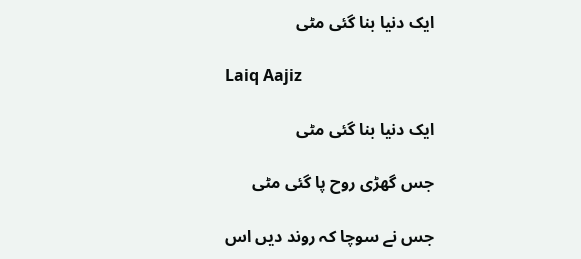ایک دنیا بنا گئی مٹی

Laiq Aajiz

ایک دنیا بنا گئی مٹی

جس گھڑی روح پا گئی مٹی

جس نے سوچا کہ روند دیں اس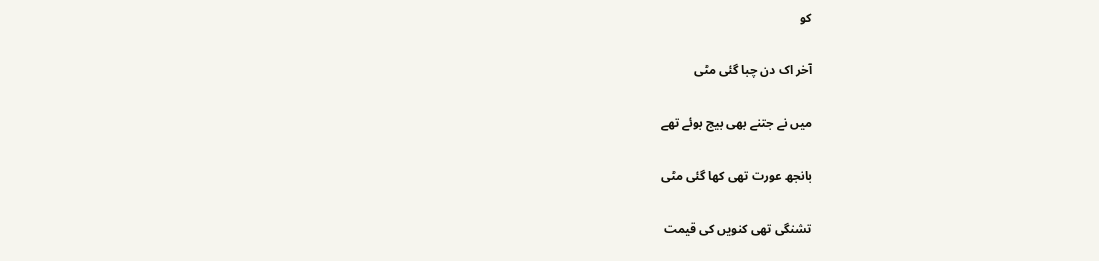کو

آخر اک دن چبا گئی مٹی

میں نے جتنے بھی بیج بوئے تھے

بانجھ عورت تھی کھا گئی مٹی

تشنگی تھی کنویں کی قیمت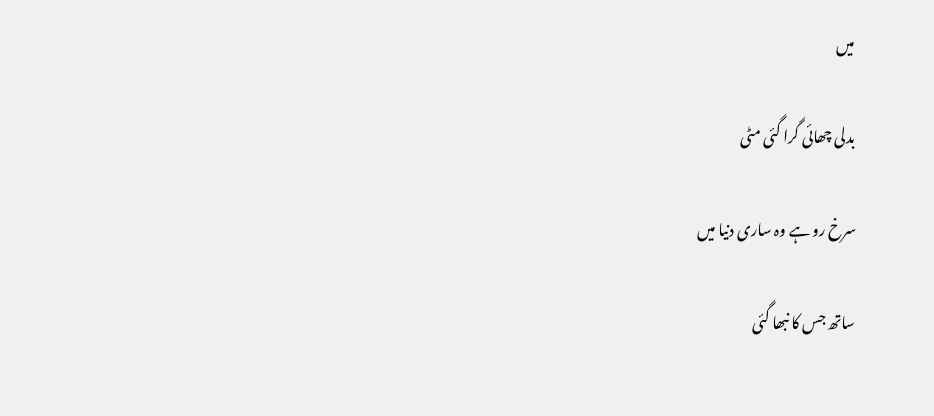میں

بدلی چھائی گرا گئی مٹی

سرخ رو ہے وہ ساری دنیا میں

ساتھ جس کا نبھا گئی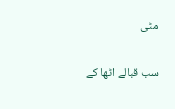مٹی

سب قبالے اٹھا کے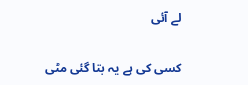لے آئی

کسی کی ہے یہ بتا گئی مٹی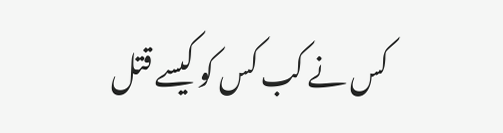کس نے کب کس کو کیسے قتل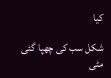کیا

شکل سب کی چھپا گئی مٹی